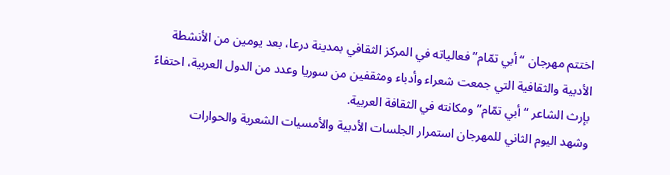اختتم مهرجان “أبي تمّام” فعالياته في المركز الثقافي بمدينة درعا، بعد يومين من الأنشطة الأدبية والثقافية التي جمعت شعراء وأدباء ومثقفين من سوريا وعدد من الدول العربية، احتفاءً بإرث الشاعر “أبي تمّام” ومكانته في الثقافة العربية.
وشهد اليوم الثاني للمهرجان استمرار الجلسات الأدبية والأمسيات الشعرية والحوارات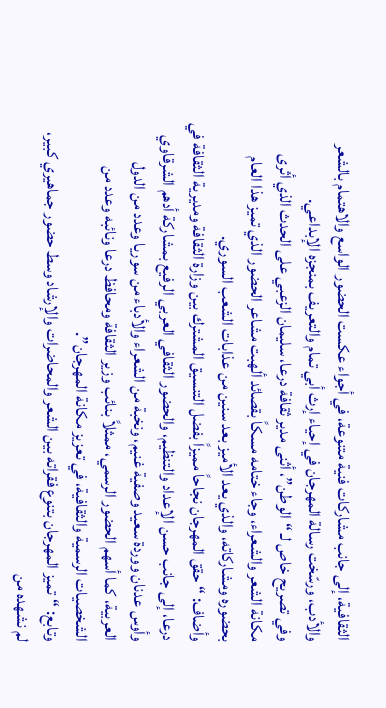الثقافية، إلى جانب مشاركات فنية متنوعة، في أجواء عكست الحضور الواسع والاهتمام بالشعر والأدب، ورسّخت رسالة المهرجان في إحياء إرث أبي تمام والتعريف بمنجزه الإبداعي.
وفي تصريح خاص لـ “الوطن”، أثنى مدير ثقافة درعا، سليمان الزعبي على الحدث الذي أثرى مكانة الشعر والشعراء، وجاء ختامه مسكاً بقصائد ألهبت مشاعر الحضور الذي تميز هذا العام بحضوره ومشاركاته، والذي يعد الأميز بعد سنين من عذابات الشعب السوري.
وأضاف: “حقق المهرجان نجاحاً مميزاً بفضل التنسيق المشترك بين وزارة الثقافة ومديرية الثقافة في درعا، إلى جانب حسن الإعداد والتنظيم، والحضور الثقافي العربي الرفيع بمشاركة أدهم الشرقاوي وأوس عدنان ووردة سعيد وصفية غنيم، ونخبة من الشعراء والأدباء من سوريا وعدد من الدول العربية، كما أسهم الحضور الرسمي، ممثلاً بنائب وزير الثقافة ومحافظ درعا ونائبه وعدد من الشخصيات الرسمية والثقافية، في تعزيز مكانة المهرجان”.
وتابع: “تميز المهرجان بتنوع فقراته بين الشعر والمحاضرات والإرشاد وسط حضور جماهيري كبير، لم نشهده من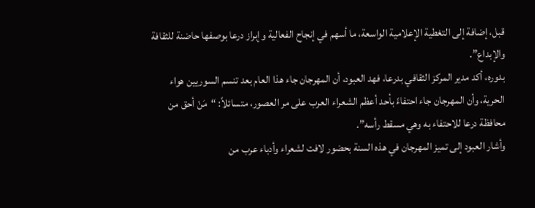قبل، إضافة إلى التغطية الإعلامية الواسعة، ما أسهم في إنجاح الفعالية وإبراز درعا بوصفها حاضنة للثقافة والإبداع”.
بدوره، أكد مدير المركز الثقافي بدرعا، فهد العبود، أن المهرجان جاء هذا العام بعد تنسم السوريين هواء الحرية، وأن المهرجان جاء احتفاءً بأحد أعظم الشعراء العرب على مر العصور، متسائلاً: “مَنْ أحق من محافظة درعا للاحتفاء به وهي مسقط رأسه”.
وأشار العبود إلى تميز المهرجان في هذه السنة بحضور لافت لشعراء وأدباء عرب من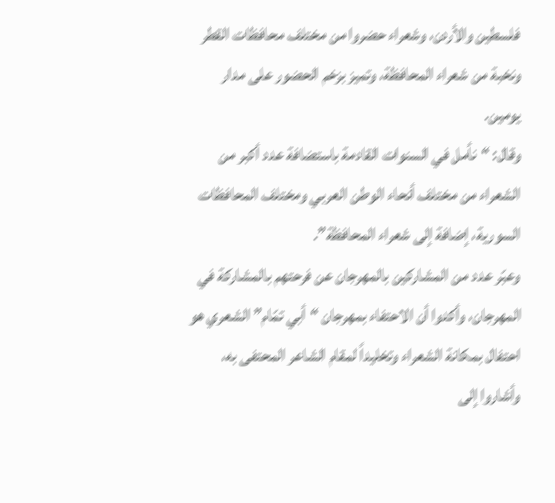فلسطين والأردن، وشعراء حضروا من مختلف محافظات القطر ونخبة من شعراء المحافظة، وتميز بزخم الحضور على مدار يومين.
وقال: “نأمل في السنوات القادمة باستضافة عدد أكبر من الشعراء من مختلف أنحاء الوطن العربي ومختلف المحافظات السورية، إضافة إلى شعراء المحافظة”.
وعبّر عدد من المشاركين بالمهرجان عن فرحتهم بالمشاركة في المهرجان، وأكدوا أن الاحتفاء بمهرجان “أبي تمّام” الشعري هو احتفال بمكانة الشعراء وتخليداً لمقام الشاعر المحتفى به، وأشاروا إلى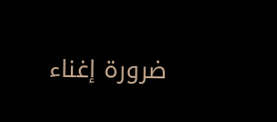ضرورة إغناء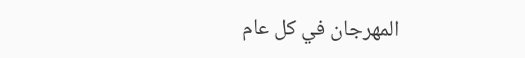المهرجان في كل عام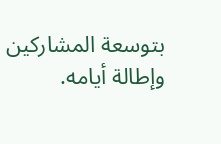بتوسعة المشاركين وإطالة أيامه.